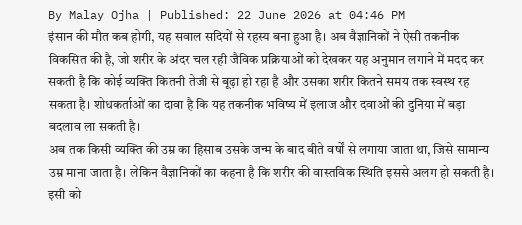By Malay Ojha | Published: 22 June 2026 at 04:46 PM
इंसान की मौत कब होगी, यह सवाल सदियों से रहस्य बना हुआ है। अब वैज्ञानिकों ने ऐसी तकनीक विकसित की है, जो शरीर के अंदर चल रही जैविक प्रक्रियाओं को देखकर यह अनुमान लगाने में मदद कर सकती है कि कोई व्यक्ति कितनी तेजी से बूढ़ा हो रहा है और उसका शरीर कितने समय तक स्वस्थ रह सकता है। शोधकर्ताओं का दावा है कि यह तकनीक भविष्य में इलाज और दवाओं की दुनिया में बड़ा बदलाव ला सकती है।
अब तक किसी व्यक्ति की उम्र का हिसाब उसके जन्म के बाद बीते वर्षों से लगाया जाता था, जिसे सामान्य उम्र माना जाता है। लेकिन वैज्ञानिकों का कहना है कि शरीर की वास्तविक स्थिति इससे अलग हो सकती है। इसी को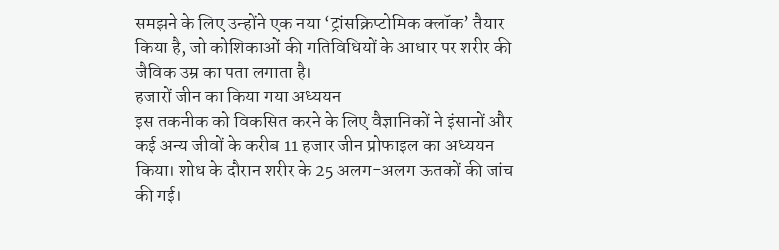समझने के लिए उन्होंने एक नया ‘ट्रांसक्रिप्टोमिक क्लॉक’ तैयार किया है, जो कोशिकाओं की गतिविधियों के आधार पर शरीर की जैविक उम्र का पता लगाता है।
हजारों जीन का किया गया अध्ययन
इस तकनीक को विकसित करने के लिए वैज्ञानिकों ने इंसानों और कई अन्य जीवों के करीब 11 हजार जीन प्रोफाइल का अध्ययन किया। शोध के दौरान शरीर के 25 अलग-अलग ऊतकों की जांच की गई।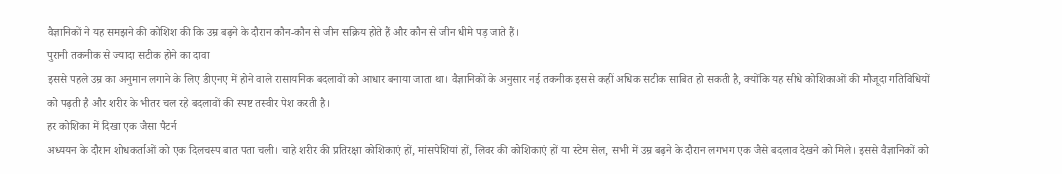वैज्ञानिकों ने यह समझने की कोशिश की कि उम्र बढ़ने के दौरान कौन-कौन से जीन सक्रिय होते हैं और कौन से जीन धीमे पड़ जाते हैं।
पुरानी तकनीक से ज्यादा सटीक होने का दावा
इससे पहले उम्र का अनुमान लगाने के लिए डीएनए में होने वाले रासायनिक बदलावों को आधार बनाया जाता था। वैज्ञानिकों के अनुसार नई तकनीक इससे कहीं अधिक सटीक साबित हो सकती है, क्योंकि यह सीधे कोशिकाओं की मौजूदा गतिविधियों को पढ़ती है और शरीर के भीतर चल रहे बदलावों की स्पष्ट तस्वीर पेश करती है।
हर कोशिका में दिखा एक जैसा पैटर्न
अध्ययन के दौरान शोधकर्ताओं को एक दिलचस्प बात पता चली। चाहे शरीर की प्रतिरक्षा कोशिकाएं हों, मांसपेशियां हों, लिवर की कोशिकाएं हों या स्टेम सेल, सभी में उम्र बढ़ने के दौरान लगभग एक जैसे बदलाव देखने को मिले। इससे वैज्ञानिकों को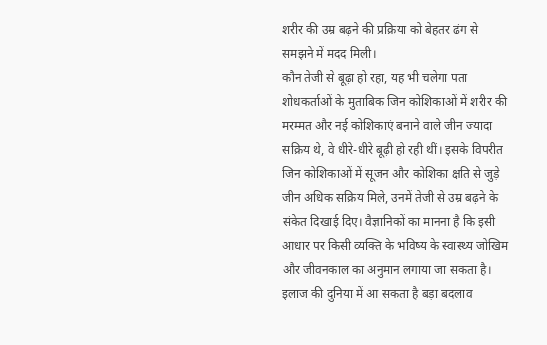शरीर की उम्र बढ़ने की प्रक्रिया को बेहतर ढंग से समझने में मदद मिली।
कौन तेजी से बूढ़ा हो रहा, यह भी चलेगा पता
शोधकर्ताओं के मुताबिक जिन कोशिकाओं में शरीर की मरम्मत और नई कोशिकाएं बनाने वाले जीन ज्यादा सक्रिय थे, वे धीरे-धीरे बूढ़ी हो रही थीं। इसके विपरीत जिन कोशिकाओं में सूजन और कोशिका क्षति से जुड़े जीन अधिक सक्रिय मिले, उनमें तेजी से उम्र बढ़ने के संकेत दिखाई दिए। वैज्ञानिकों का मानना है कि इसी आधार पर किसी व्यक्ति के भविष्य के स्वास्थ्य जोखिम और जीवनकाल का अनुमान लगाया जा सकता है।
इलाज की दुनिया में आ सकता है बड़ा बदलाव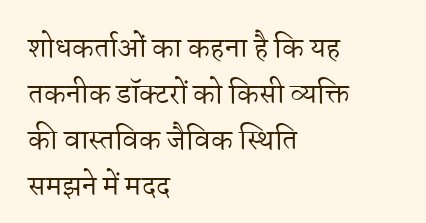शोधकर्ताओं का कहना है कि यह तकनीक डॉक्टरों को किसी व्यक्ति की वास्तविक जैविक स्थिति समझने में मदद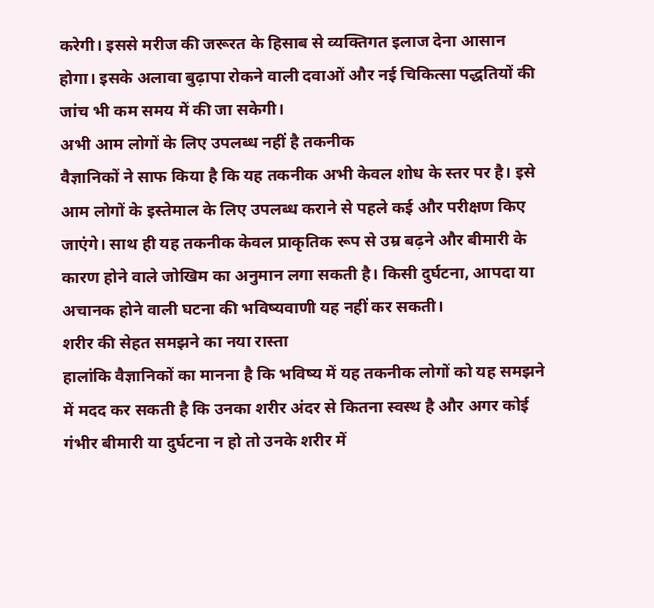करेगी। इससे मरीज की जरूरत के हिसाब से व्यक्तिगत इलाज देना आसान होगा। इसके अलावा बुढ़ापा रोकने वाली दवाओं और नई चिकित्सा पद्धतियों की जांच भी कम समय में की जा सकेगी।
अभी आम लोगों के लिए उपलब्ध नहीं है तकनीक
वैज्ञानिकों ने साफ किया है कि यह तकनीक अभी केवल शोध के स्तर पर है। इसे आम लोगों के इस्तेमाल के लिए उपलब्ध कराने से पहले कई और परीक्षण किए जाएंगे। साथ ही यह तकनीक केवल प्राकृतिक रूप से उम्र बढ़ने और बीमारी के कारण होने वाले जोखिम का अनुमान लगा सकती है। किसी दुर्घटना, आपदा या अचानक होने वाली घटना की भविष्यवाणी यह नहीं कर सकती।
शरीर की सेहत समझने का नया रास्ता
हालांकि वैज्ञानिकों का मानना है कि भविष्य में यह तकनीक लोगों को यह समझने में मदद कर सकती है कि उनका शरीर अंदर से कितना स्वस्थ है और अगर कोई गंभीर बीमारी या दुर्घटना न हो तो उनके शरीर में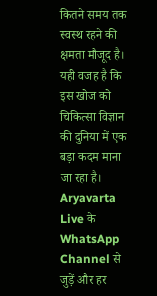कितने समय तक स्वस्थ रहने की क्षमता मौजूद है। यही वजह है कि इस खोज को चिकित्सा विज्ञान की दुनिया में एक बड़ा कदम माना जा रहा है।
Aryavarta Live के WhatsApp Channel से जुड़ें और हर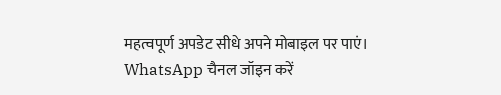महत्वपूर्ण अपडेट सीधे अपने मोबाइल पर पाएं।
WhatsApp चैनल जॉइन करें